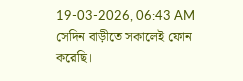19-03-2026, 06:43 AM
সেদিন বাড়ীতে সকালেই ফোন করেছি।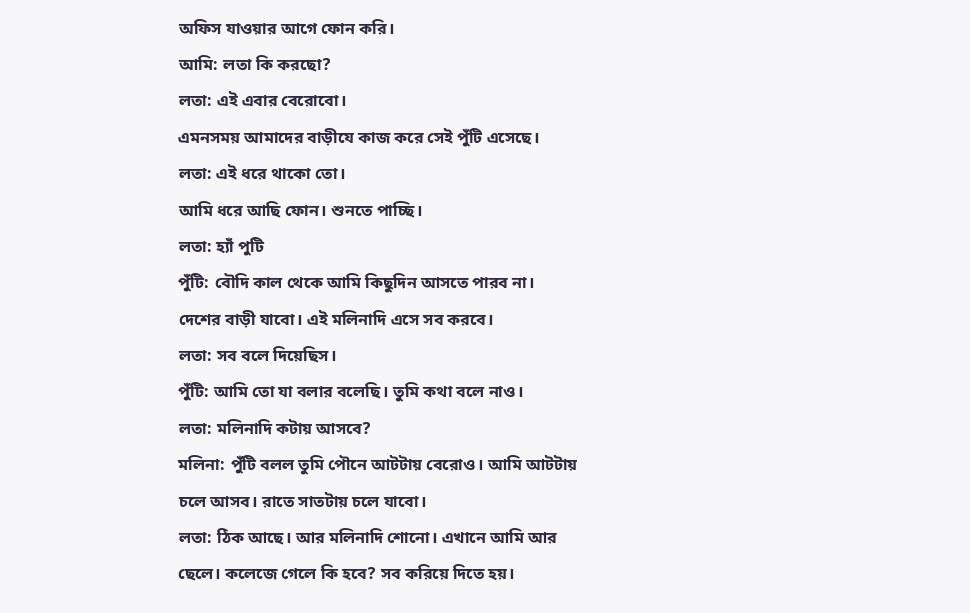অফিস যাওয়ার আগে ফোন করি।
আমি: লতা কি করছো?
লতা: এই এবার বেরোবো।
এমনসময় আমাদের বাড়ীযে কাজ করে সেই পুঁটি এসেছে।
লতা: এই ধরে থাকো তো।
আমি ধরে আছি ফোন। শুনতে পাচ্ছি।
লতা: হ্যাঁ পুটি
পুঁটি: বৌদি কাল থেকে আমি কিছুদিন আসতে পারব না। দেশের বাড়ী যাবো। এই মলিনাদি এসে সব করবে।
লতা: সব বলে দিয়েছিস।
পুঁটি: আমি তো যা বলার বলেছি। তুমি কথা বলে নাও।
লতা: মলিনাদি কটায় আসবে?
মলিনা: পুঁটি বলল তুমি পৌনে আটটায় বেরোও। আমি আটটায় চলে আসব। রাতে সাতটায় চলে যাবো।
লতা: ঠিক আছে। আর মলিনাদি শোনো। এখানে আমি আর ছেলে। কলেজে গেলে কি হবে? সব করিয়ে দিতে হয়।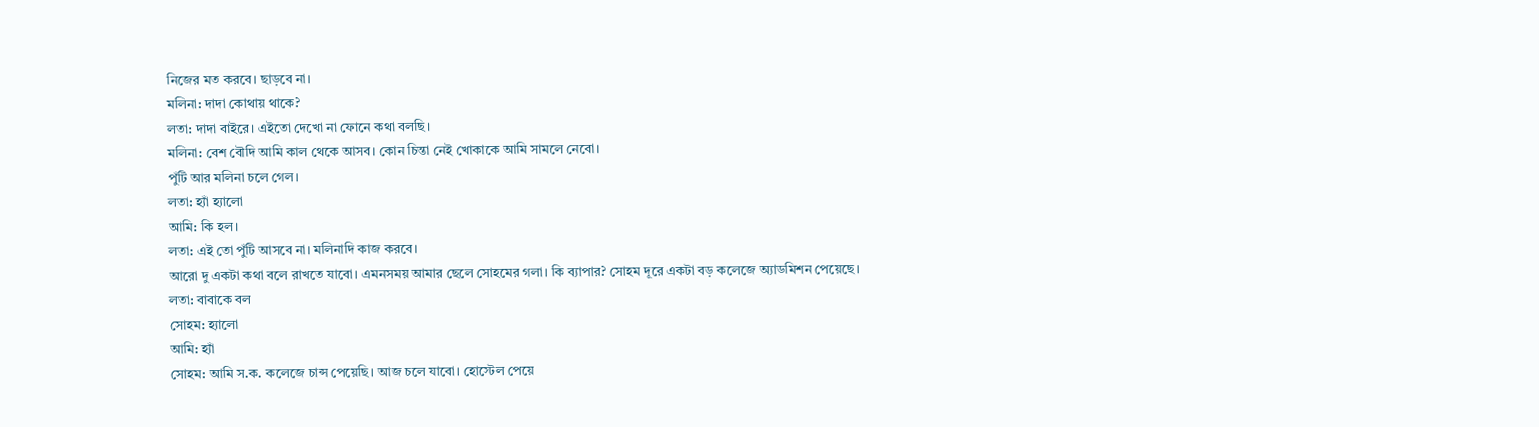নিজের মত করবে। ছাড়বে না।
মলিনা: দাদা কোথায় থাকে?
লতা: দাদা বাইরে। এইতো দেখো না ফোনে কথা বলছি।
মলিনা: বেশ বৌদি আমি কাল থেকে আসব। কোন চিন্তা নেই খোকাকে আমি সামলে নেবো।
পুঁটি আর মলিনা চলে গেল।
লতা: হ্যাঁ হ্যালো
আমি: কি হল।
লতা: এই তো পুঁটি আসবে না। মলিনাদি কাজ করবে।
আরো দু একটা কথা বলে রাখতে যাবো। এমনসময় আমার ছেলে সোহমের গলা। কি ব্যাপার? সোহম দূরে একটা বড় কলেজে অ্যাডমিশন পেয়েছে।
লতা: বাবাকে বল
সোহম: হ্যালো
আমি: হ্যাঁ
সোহম: আমি স.ক. কলেজে চান্স পেয়েছি। আজ চলে যাবো। হোস্টেল পেয়ে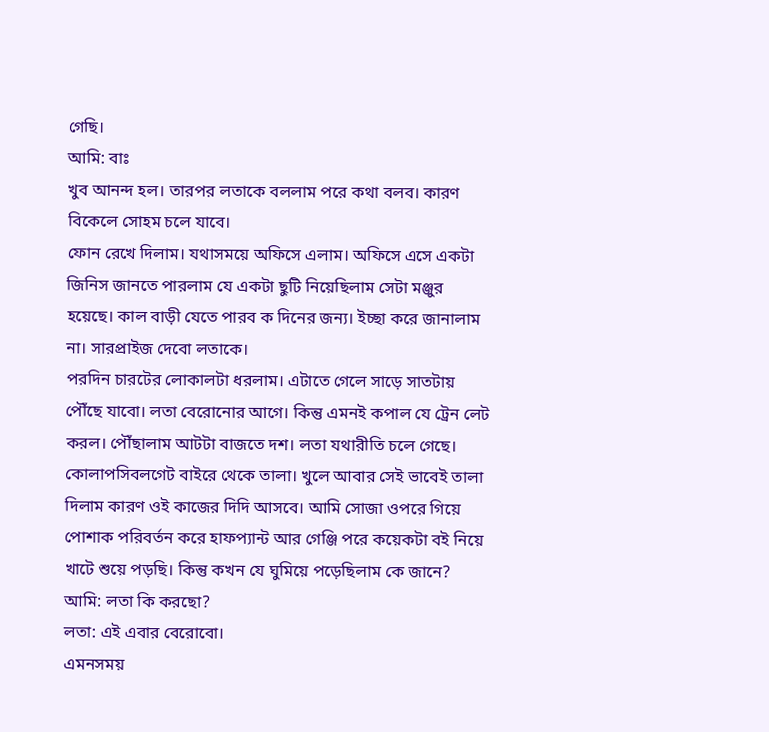গেছি।
আমি: বাঃ
খুব আনন্দ হল। তারপর লতাকে বললাম পরে কথা বলব। কারণ বিকেলে সোহম চলে যাবে।
ফোন রেখে দিলাম। যথাসময়ে অফিসে এলাম। অফিসে এসে একটা জিনিস জানতে পারলাম যে একটা ছুটি নিয়েছিলাম সেটা মঞ্জুর হয়েছে। কাল বাড়ী যেতে পারব ক দিনের জন্য। ইচ্ছা করে জানালাম না। সারপ্রাইজ দেবো লতাকে।
পরদিন চারটের লোকালটা ধরলাম। এটাতে গেলে সাড়ে সাতটায় পৌঁছে যাবো। লতা বেরোনোর আগে। কিন্তু এমনই কপাল যে ট্রেন লেট করল। পৌঁছালাম আটটা বাজতে দশ। লতা যথারীতি চলে গেছে। কোলাপসিবলগেট বাইরে থেকে তালা। খুলে আবার সেই ভাবেই তালা দিলাম কারণ ওই কাজের দিদি আসবে। আমি সোজা ওপরে গিয়ে পোশাক পরিবর্তন করে হাফপ্যান্ট আর গেঞ্জি পরে কয়েকটা বই নিয়ে খাটে শুয়ে পড়ছি। কিন্তু কখন যে ঘুমিয়ে পড়েছিলাম কে জানে?
আমি: লতা কি করছো?
লতা: এই এবার বেরোবো।
এমনসময়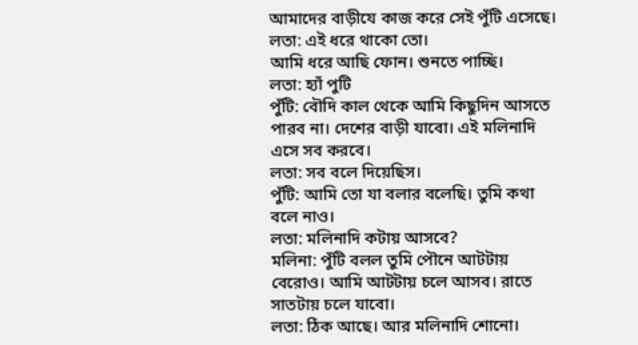আমাদের বাড়ীযে কাজ করে সেই পুঁটি এসেছে।
লতা: এই ধরে থাকো তো।
আমি ধরে আছি ফোন। শুনতে পাচ্ছি।
লতা: হ্যাঁ পুটি
পুঁটি: বৌদি কাল থেকে আমি কিছুদিন আসতে পারব না। দেশের বাড়ী যাবো। এই মলিনাদি এসে সব করবে।
লতা: সব বলে দিয়েছিস।
পুঁটি: আমি তো যা বলার বলেছি। তুমি কথা বলে নাও।
লতা: মলিনাদি কটায় আসবে?
মলিনা: পুঁটি বলল তুমি পৌনে আটটায় বেরোও। আমি আটটায় চলে আসব। রাতে সাতটায় চলে যাবো।
লতা: ঠিক আছে। আর মলিনাদি শোনো।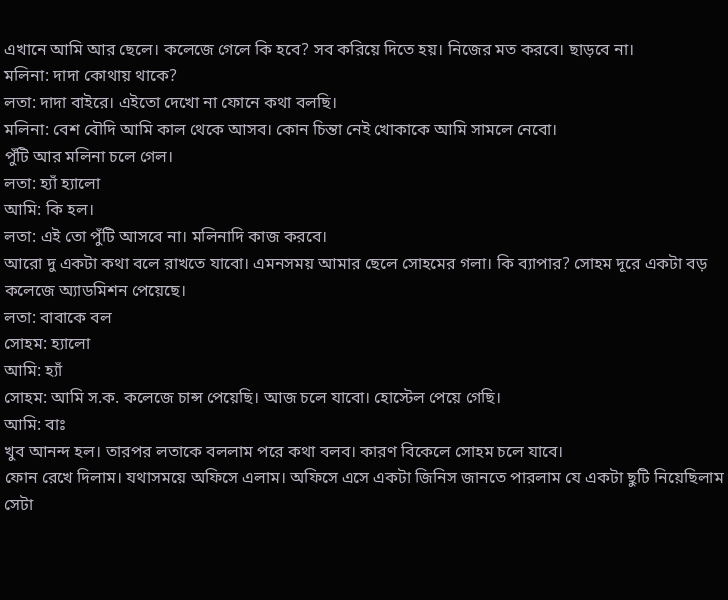এখানে আমি আর ছেলে। কলেজে গেলে কি হবে? সব করিয়ে দিতে হয়। নিজের মত করবে। ছাড়বে না।
মলিনা: দাদা কোথায় থাকে?
লতা: দাদা বাইরে। এইতো দেখো না ফোনে কথা বলছি।
মলিনা: বেশ বৌদি আমি কাল থেকে আসব। কোন চিন্তা নেই খোকাকে আমি সামলে নেবো।
পুঁটি আর মলিনা চলে গেল।
লতা: হ্যাঁ হ্যালো
আমি: কি হল।
লতা: এই তো পুঁটি আসবে না। মলিনাদি কাজ করবে।
আরো দু একটা কথা বলে রাখতে যাবো। এমনসময় আমার ছেলে সোহমের গলা। কি ব্যাপার? সোহম দূরে একটা বড় কলেজে অ্যাডমিশন পেয়েছে।
লতা: বাবাকে বল
সোহম: হ্যালো
আমি: হ্যাঁ
সোহম: আমি স.ক. কলেজে চান্স পেয়েছি। আজ চলে যাবো। হোস্টেল পেয়ে গেছি।
আমি: বাঃ
খুব আনন্দ হল। তারপর লতাকে বললাম পরে কথা বলব। কারণ বিকেলে সোহম চলে যাবে।
ফোন রেখে দিলাম। যথাসময়ে অফিসে এলাম। অফিসে এসে একটা জিনিস জানতে পারলাম যে একটা ছুটি নিয়েছিলাম সেটা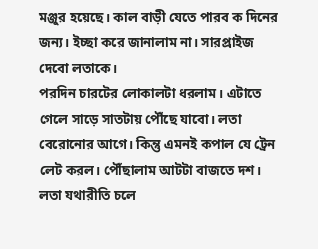মঞ্জুর হয়েছে। কাল বাড়ী যেতে পারব ক দিনের জন্য। ইচ্ছা করে জানালাম না। সারপ্রাইজ দেবো লতাকে।
পরদিন চারটের লোকালটা ধরলাম। এটাতে গেলে সাড়ে সাতটায় পৌঁছে যাবো। লতা বেরোনোর আগে। কিন্তু এমনই কপাল যে ট্রেন লেট করল। পৌঁছালাম আটটা বাজতে দশ। লতা যথারীতি চলে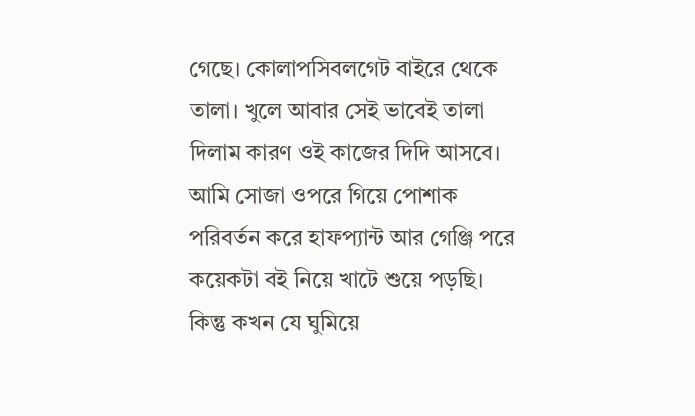গেছে। কোলাপসিবলগেট বাইরে থেকে তালা। খুলে আবার সেই ভাবেই তালা দিলাম কারণ ওই কাজের দিদি আসবে। আমি সোজা ওপরে গিয়ে পোশাক পরিবর্তন করে হাফপ্যান্ট আর গেঞ্জি পরে কয়েকটা বই নিয়ে খাটে শুয়ে পড়ছি। কিন্তু কখন যে ঘুমিয়ে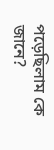পড়েছিলাম কে জানে?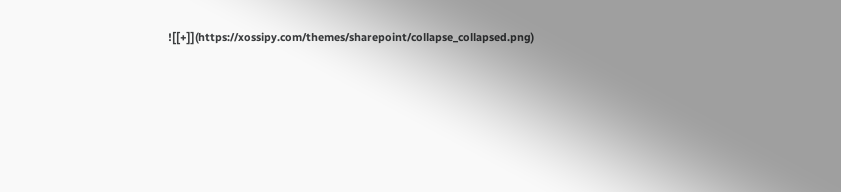![[+]](https://xossipy.com/themes/sharepoint/collapse_collapsed.png)